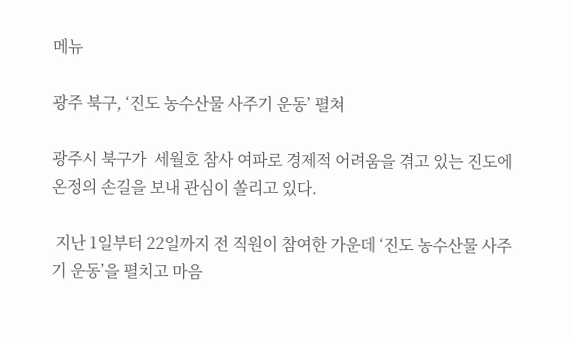메뉴

광주 북구, ‘진도 농수산물 사주기 운동’ 펼쳐

광주시 북구가  세월호 참사 여파로 경제적 어려움을 겪고 있는 진도에 온정의 손길을 보내 관심이 쏠리고 있다.

 지난 1일부터 22일까지 전 직원이 참여한 가운데 ‘진도 농수산물 사주기 운동’을 펼치고 마음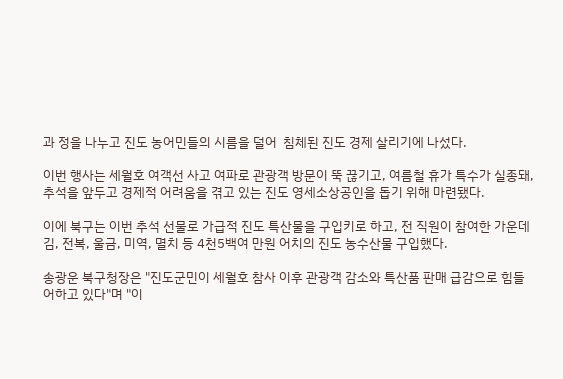과 정을 나누고 진도 농어민들의 시름을 덜어  침체된 진도 경제 살리기에 나섰다.

이번 행사는 세월호 여객선 사고 여파로 관광객 방문이 뚝 끊기고, 여름철 휴가 특수가 실종돼, 추석을 앞두고 경제적 어려움을 겪고 있는 진도 영세소상공인을 돕기 위해 마련됐다.

이에 북구는 이번 추석 선물로 가급적 진도 특산물을 구입키로 하고, 전 직원이 참여한 가운데 김, 전복, 울금, 미역, 멸치 등 4천5백여 만원 어치의 진도 농수산물 구입했다.

송광운 북구청장은 "진도군민이 세월호 참사 이후 관광객 감소와 특산품 판매 급감으로 힘들어하고 있다"며 "이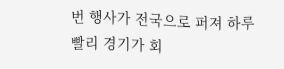번 행사가 전국으로 퍼져 하루빨리 경기가 회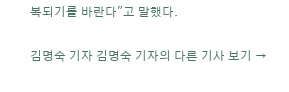복되기를 바란다"고 말했다.

김명숙 기자 김명숙 기자의 다른 기사 보기 →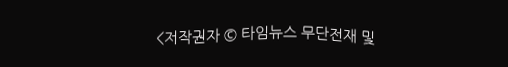<저작권자 © 타임뉴스 무단전재 및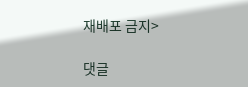재배포 금지>

댓글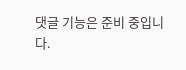댓글 기능은 준비 중입니다.